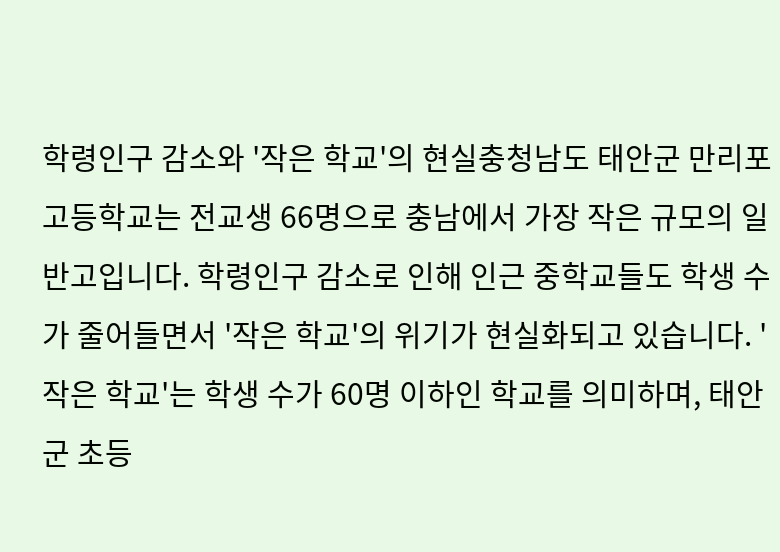학령인구 감소와 '작은 학교'의 현실충청남도 태안군 만리포고등학교는 전교생 66명으로 충남에서 가장 작은 규모의 일반고입니다. 학령인구 감소로 인해 인근 중학교들도 학생 수가 줄어들면서 '작은 학교'의 위기가 현실화되고 있습니다. '작은 학교'는 학생 수가 60명 이하인 학교를 의미하며, 태안군 초등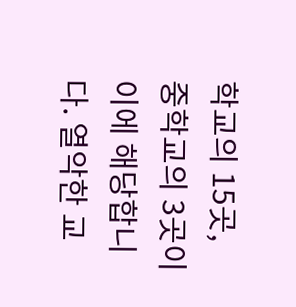학교의 15곳, 중학교의 3곳이 이에 해당합니다. 열악한 교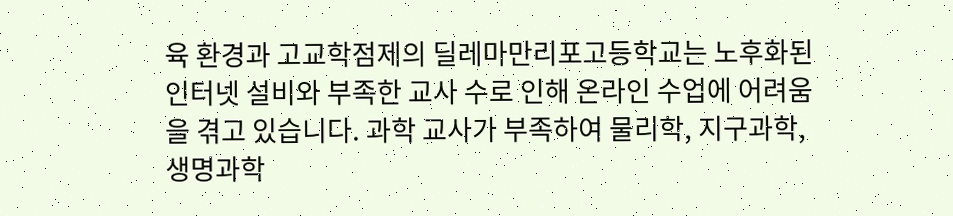육 환경과 고교학점제의 딜레마만리포고등학교는 노후화된 인터넷 설비와 부족한 교사 수로 인해 온라인 수업에 어려움을 겪고 있습니다. 과학 교사가 부족하여 물리학, 지구과학, 생명과학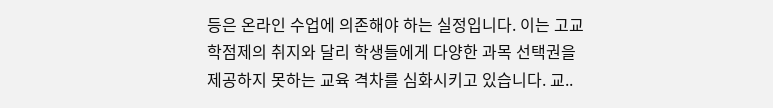등은 온라인 수업에 의존해야 하는 실정입니다. 이는 고교학점제의 취지와 달리 학생들에게 다양한 과목 선택권을 제공하지 못하는 교육 격차를 심화시키고 있습니다. 교..